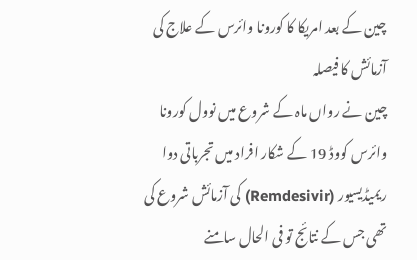چین کے بعد امریکا کا کورونا وائرس کے علاج کی آزمائش کا فیصلہ
چین نے رواں ماہ کے شروع میں نوول کورونا وائرس کووڈ 19 کے شکار افراد میں تجرباتی دوا ریمیڈیسیور (Remdesivir) کی آزمائش شروع کی تھی جس کے نتائج تو فی الحال سامنے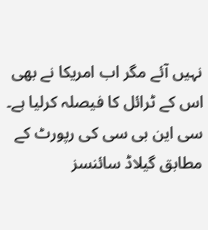نہیں آئے مگر اب امریکا نے بھی اس کے ٹرائل کا فیصلہ کرلیا ہے۔
سی این بی سی کی رپورٹ کے مطابق گیلاڈ سائنسز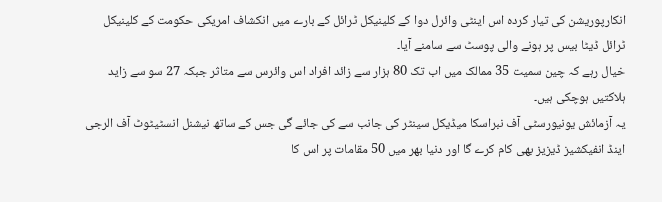انکارپوریشن کی تیار کردہ اس اینٹی وائرل دوا کے کلینیکل ٹرائل کے بارے میں انکشاف امریکی حکومت کے کلینیکل ٹرائل ڈیٹا بیس پر ہونے والی پوسٹ سے سامنے آیا۔
خیال رہے کہ چین سمیت 35 ممالک میں اب تک 80 ہزار سے زائد افراد اس وائرس سے متاثر جبکہ 27 سو سے زاید ہلاکتیں ہوچکی ہیں۔
یہ آزمائش یونیورسٹی آف نبراسکا میڈیکل سینٹر کی جانب سے کی جائے گی جس کے ساتھ نیشنل انسٹیٹوٹ آف الرجی اینڈ انفیکشیز ڈیزیز بھی کام کرے گا اور دنیا بھر میں 50 مقامات پر اس کا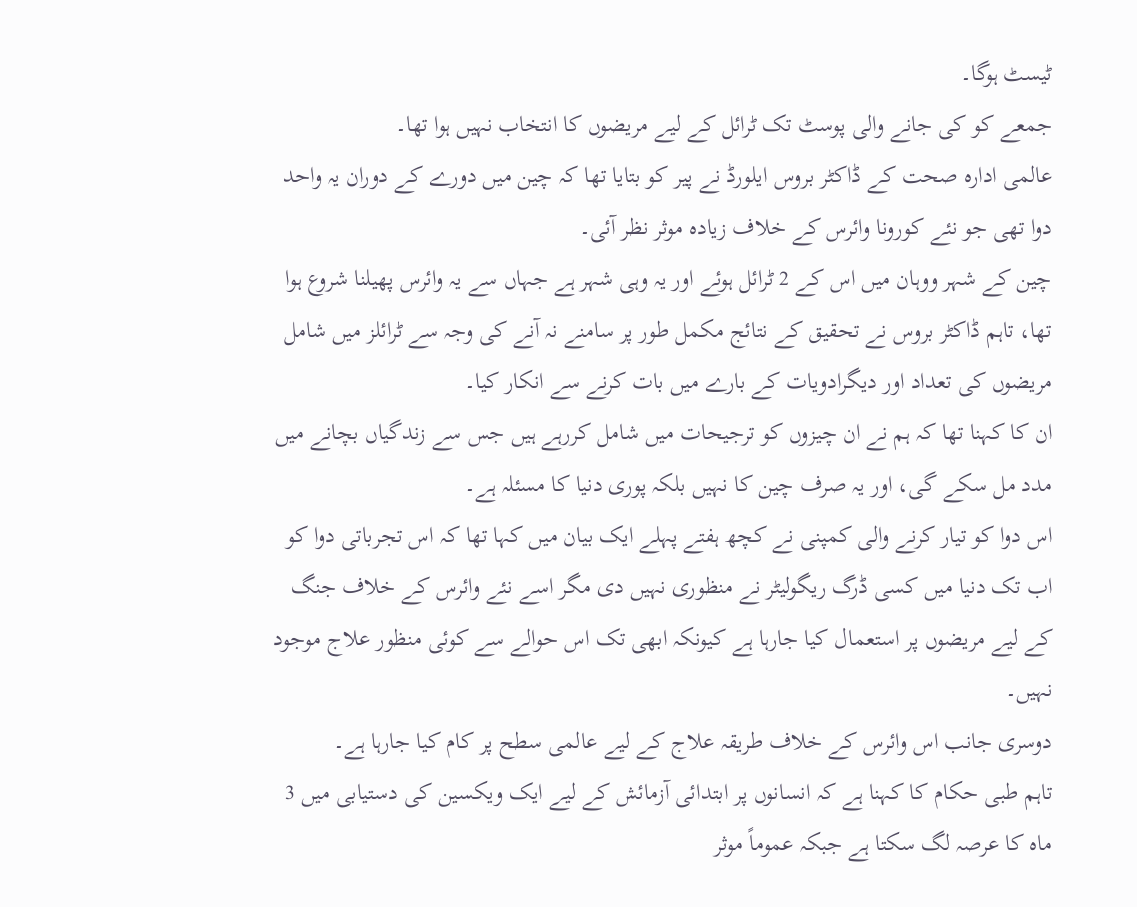ٹیسٹ ہوگا۔
جمعے کو کی جانے والی پوسٹ تک ٹرائل کے لیے مریضوں کا انتخاب نہیں ہوا تھا۔
عالمی ادارہ صحت کے ڈاکٹر بروس ایلورڈ نے پیر کو بتایا تھا کہ چین میں دورے کے دوران یہ واحد دوا تھی جو نئے کورونا وائرس کے خلاف زیادہ موثر نظر آئی۔
چین کے شہر ووہان میں اس کے 2 ٹرائل ہوئے اور یہ وہی شہر ہے جہاں سے یہ وائرس پھیلنا شروع ہوا تھا، تاہم ڈاکٹر بروس نے تحقیق کے نتائج مکمل طور پر سامنے نہ آنے کی وجہ سے ٹرائلز میں شامل مریضوں کی تعداد اور دیگرادویات کے بارے میں بات کرنے سے انکار کیا۔
ان کا کہنا تھا کہ ہم نے ان چیزوں کو ترجیحات میں شامل کررہے ہیں جس سے زندگیاں بچانے میں مدد مل سکے گی، اور یہ صرف چین کا نہیں بلکہ پوری دنیا کا مسئلہ ہے۔
اس دوا کو تیار کرنے والی کمپنی نے کچھ ہفتے پہلے ایک بیان میں کہا تھا کہ اس تجرباتی دوا کو اب تک دنیا میں کسی ڈرگ ریگولیٹر نے منظوری نہیں دی مگر اسے نئے وائرس کے خلاف جنگ کے لیے مریضوں پر استعمال کیا جارہا ہے کیونکہ ابھی تک اس حوالے سے کوئی منظور علاج موجود نہیں۔
دوسری جانب اس وائرس کے خلاف طریقہ علاج کے لیے عالمی سطح پر کام کیا جارہا ہے۔
تاہم طبی حکام کا کہنا ہے کہ انسانوں پر ابتدائی آزمائش کے لیے ایک ویکسین کی دستیابی میں 3 ماہ کا عرصہ لگ سکتا ہے جبکہ عموماً موثر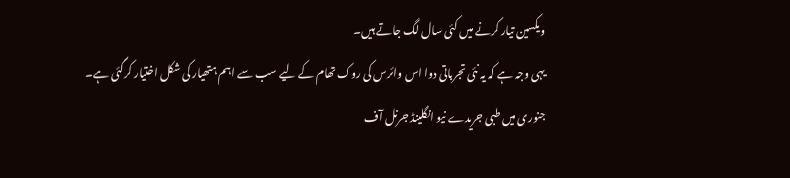ویکسین تیار کرنے میں کئی سال لگ جاتے ہیں۔
یہی وجہ ہے کہ یہ نئی تجرباتی دوا اس وائرس کی روک تھام کے لیے سب سے اہم ہتھیار کی شکل اختیار کرگئی ہے۔
جنوری میں طبی جریدے نیو انگلینڈ جرنل آف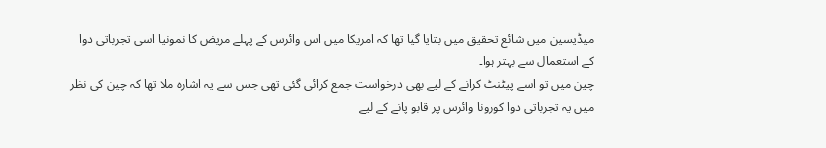میڈیسین میں شائع تحقیق میں بتایا گیا تھا کہ امریکا میں اس وائرس کے پہلے مریض کا نمونیا اسی تجرباتی دوا کے استعمال سے بہتر ہوا۔
چین میں تو اسے پیٹنٹ کرانے کے لیے بھی درخواست جمع کرائی گئی تھی جس سے یہ اشارہ ملا تھا کہ چین کی نظر میں یہ تجرباتی دوا کورونا وائرس پر قابو پانے کے لیے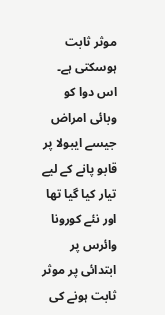موثر ثابت ہوسکتی ہے۔
اس دوا کو وبائی امراض جیسے ایبولا پر قابو پانے کے لیے تیار کیا گیا تھا اور نئے کورونا وائرس پر ابتدائی پر موثر ثابت ہونے کی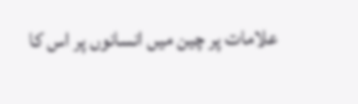علامات پر چین میں انسانوں پر اس کا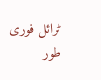ٹرائل فوری طور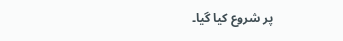پر شروع کیا گیا۔